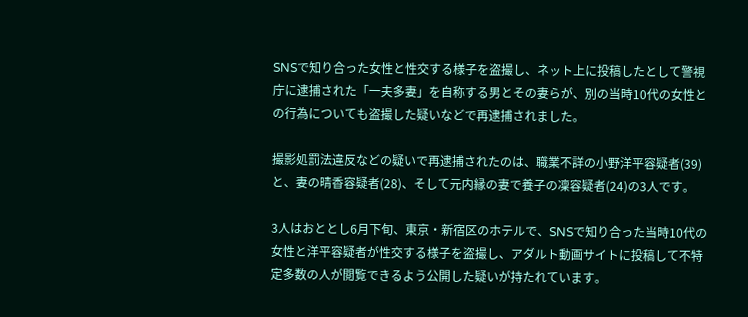SNSで知り合った女性と性交する様子を盗撮し、ネット上に投稿したとして警視庁に逮捕された「一夫多妻」を自称する男とその妻らが、別の当時10代の女性との行為についても盗撮した疑いなどで再逮捕されました。

撮影処罰法違反などの疑いで再逮捕されたのは、職業不詳の小野洋平容疑者(39)と、妻の晴香容疑者(28)、そして元内縁の妻で養子の凜容疑者(24)の3人です。

3人はおととし6月下旬、東京・新宿区のホテルで、SNSで知り合った当時10代の女性と洋平容疑者が性交する様子を盗撮し、アダルト動画サイトに投稿して不特定多数の人が閲覧できるよう公開した疑いが持たれています。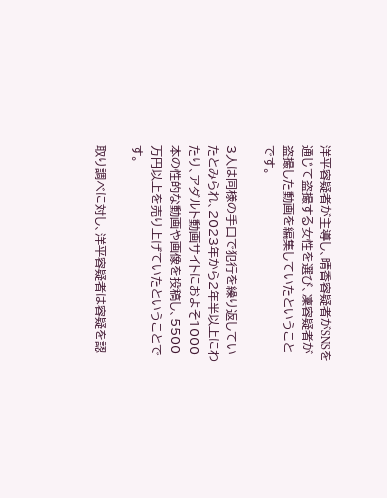洋平容疑者が主導し、晴香容疑者がSNSを通じて盗撮する女性を選び、凜容疑者が盗撮した動画を編集していたということです。

3人は同様の手口で犯行を繰り返していたとみられ、2023年から2年半以上にわたり、アダルト動画サイトにおよそ1000本の性的な動画や画像を投稿し、5500万円以上を売り上げていたということです。

取り調べに対し、洋平容疑者は容疑を認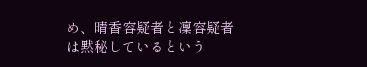め、晴香容疑者と凜容疑者は黙秘しているという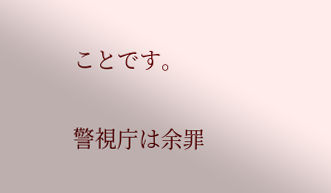ことです。

警視庁は余罪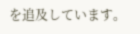を追及しています。